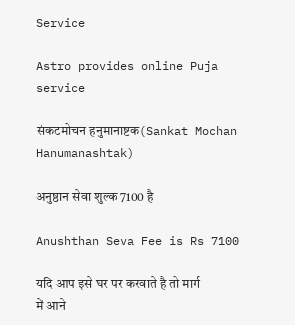Service

Astro provides online Puja service

संकटमोचन हनुमानाष्टक(Sankat Mochan Hanumanashtak)

अनुष्ठान सेवा शुल्क 7100 है

Anushthan Seva Fee is Rs 7100

यदि आप इसे घर पर करवाते है तो मार्ग में आने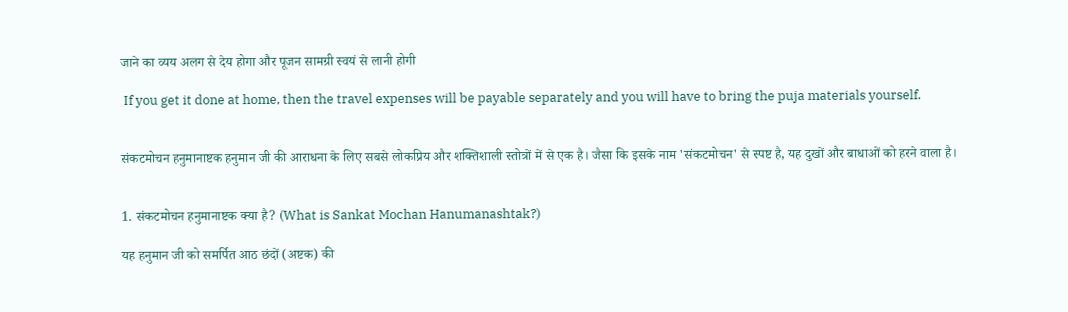जाने का व्यय अलग से देय होगा और पूजन सामग्री स्वयं से लानी होगी

 If you get it done at home, then the travel expenses will be payable separately and you will have to bring the puja materials yourself.


संकटमोचन हनुमानाष्टक हनुमान जी की आराधना के लिए सबसे लोकप्रिय और शक्तिशाली स्तोत्रों में से एक है। जैसा कि इसके नाम 'संकटमोचन' से स्पष्ट है, यह दुखों और बाधाओं को हरने वाला है।


1. संकटमोचन हनुमानाष्टक क्या है? (What is Sankat Mochan Hanumanashtak?)

यह हनुमान जी को समर्पित आठ छंदों (अष्टक) की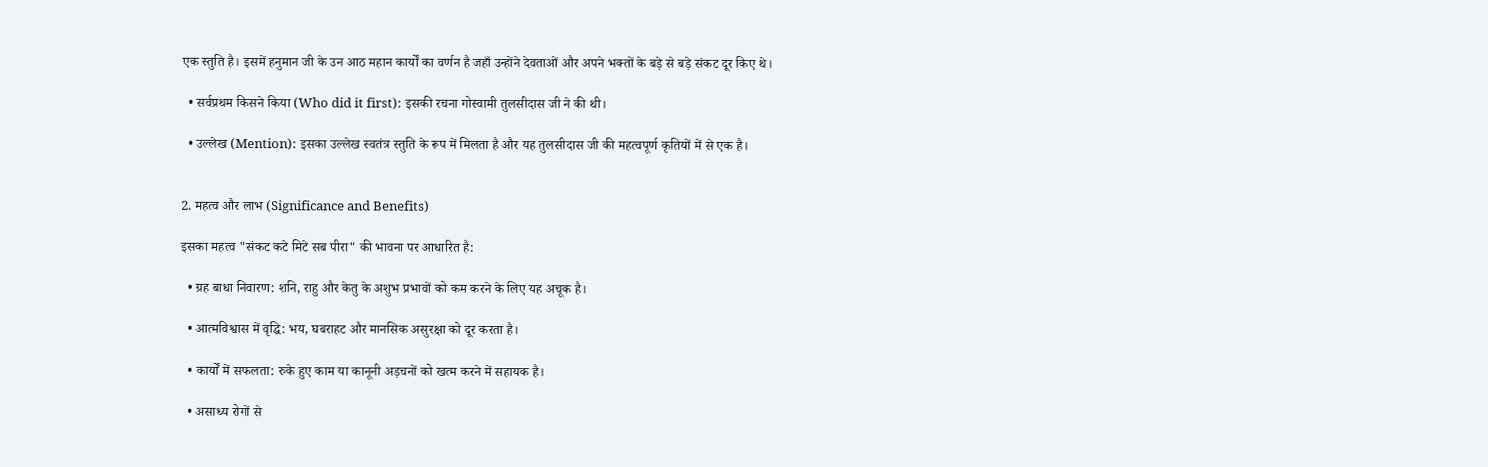एक स्तुति है। इसमें हनुमान जी के उन आठ महान कार्यों का वर्णन है जहाँ उन्होंने देवताओं और अपने भक्तों के बड़े से बड़े संकट दूर किए थे।

  • सर्वप्रथम किसने किया (Who did it first): इसकी रचना गोस्वामी तुलसीदास जी ने की थी।

  • उल्लेख (Mention): इसका उल्लेख स्वतंत्र स्तुति के रूप में मिलता है और यह तुलसीदास जी की महत्वपूर्ण कृतियों में से एक है।


2. महत्व और लाभ (Significance and Benefits)

इसका महत्व "संकट कटे मिटे सब पीरा" की भावना पर आधारित है:

  • ग्रह बाधा निवारण: शनि, राहु और केतु के अशुभ प्रभावों को कम करने के लिए यह अचूक है।

  • आत्मविश्वास में वृद्धि: भय, घबराहट और मानसिक असुरक्षा को दूर करता है।

  • कार्यों में सफलता: रुके हुए काम या कानूनी अड़चनों को खत्म करने में सहायक है।

  • असाध्य रोगों से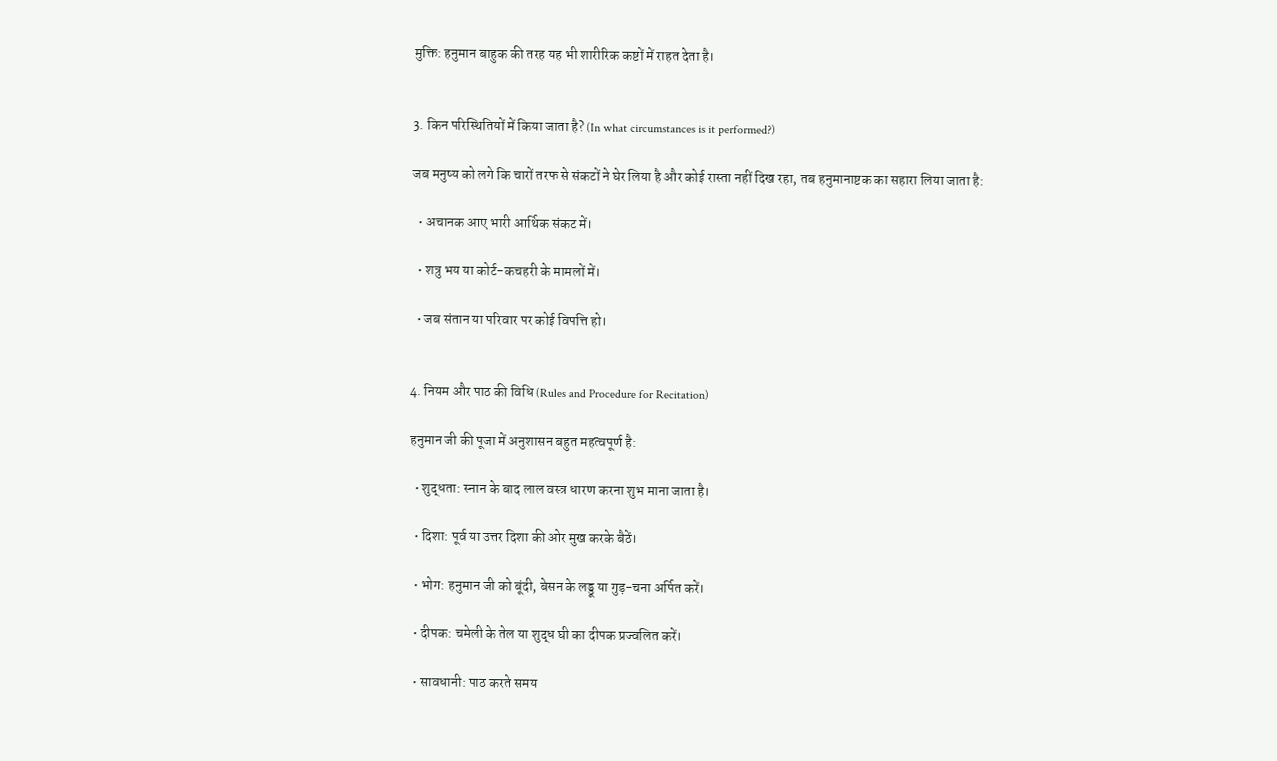मुक्ति: हनुमान बाहुक की तरह यह भी शारीरिक कष्टों में राहत देता है।


3. किन परिस्थितियों में किया जाता है? (In what circumstances is it performed?)

जब मनुष्य को लगे कि चारों तरफ से संकटों ने घेर लिया है और कोई रास्ता नहीं दिख रहा, तब हनुमानाष्टक का सहारा लिया जाता है:

  • अचानक आए भारी आर्थिक संकट में।

  • शत्रु भय या कोर्ट-कचहरी के मामलों में।

  • जब संतान या परिवार पर कोई विपत्ति हो।


4. नियम और पाठ की विधि (Rules and Procedure for Recitation)

हनुमान जी की पूजा में अनुशासन बहुत महत्वपूर्ण है:

  • शुद्धता: स्नान के बाद लाल वस्त्र धारण करना शुभ माना जाता है।

  • दिशा: पूर्व या उत्तर दिशा की ओर मुख करके बैठें।

  • भोग: हनुमान जी को बूंदी, बेसन के लड्डू या गुड़-चना अर्पित करें।

  • दीपक: चमेली के तेल या शुद्ध घी का दीपक प्रज्वलित करें।

  • सावधानी: पाठ करते समय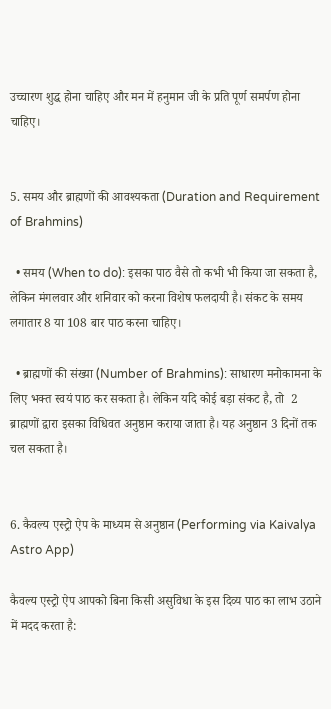उच्चारण शुद्ध होना चाहिए और मन में हनुमान जी के प्रति पूर्ण समर्पण होना चाहिए।


5. समय और ब्राह्मणों की आवश्यकता (Duration and Requirement of Brahmins)

  • समय (When to do): इसका पाठ वैसे तो कभी भी किया जा सकता है, लेकिन मंगलवार और शनिवार को करना विशेष फलदायी है। संकट के समय लगातार 8 या 108 बार पाठ करना चाहिए।

  • ब्राह्मणों की संख्या (Number of Brahmins): साधारण मनोकामना के लिए भक्त स्वयं पाठ कर सकता है। लेकिन यदि कोई बड़ा संकट है, तो  2 ब्राह्मणों द्वारा इसका विधिवत अनुष्ठान कराया जाता है। यह अनुष्ठान 3 दिनों तक चल सकता है।


6. कैवल्य एस्ट्रो ऐप के माध्यम से अनुष्ठान (Performing via Kaivalya Astro App)

कैवल्य एस्ट्रो ऐप आपको बिना किसी असुविधा के इस दिव्य पाठ का लाभ उठाने में मदद करता है: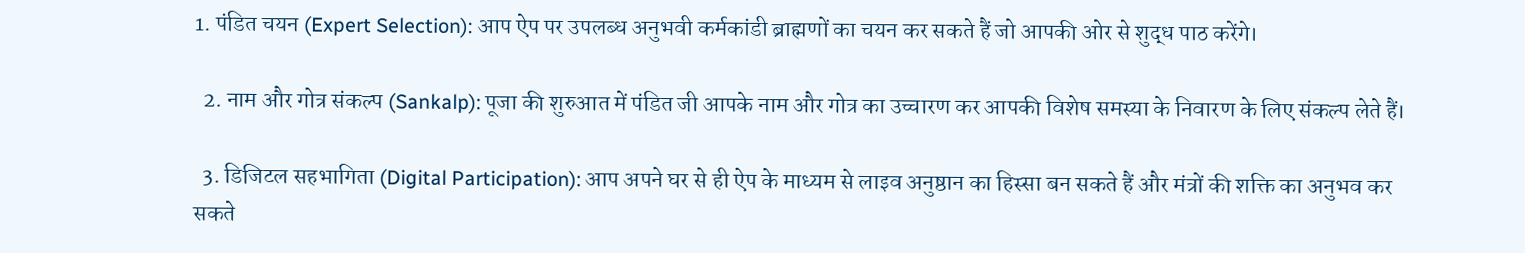1. पंडित चयन (Expert Selection): आप ऐप पर उपलब्ध अनुभवी कर्मकांडी ब्राह्मणों का चयन कर सकते हैं जो आपकी ओर से शुद्ध पाठ करेंगे।

  2. नाम और गोत्र संकल्प (Sankalp): पूजा की शुरुआत में पंडित जी आपके नाम और गोत्र का उच्चारण कर आपकी विशेष समस्या के निवारण के लिए संकल्प लेते हैं।

  3. डिजिटल सहभागिता (Digital Participation): आप अपने घर से ही ऐप के माध्यम से लाइव अनुष्ठान का हिस्सा बन सकते हैं और मंत्रों की शक्ति का अनुभव कर सकते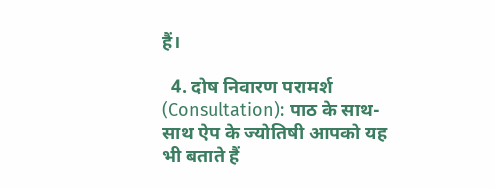हैं।

  4. दोष निवारण परामर्श (Consultation): पाठ के साथ-साथ ऐप के ज्योतिषी आपको यह भी बताते हैं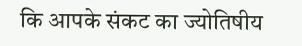कि आपके संकट का ज्योतिषीय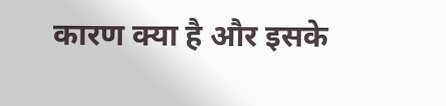कारण क्या है और इसके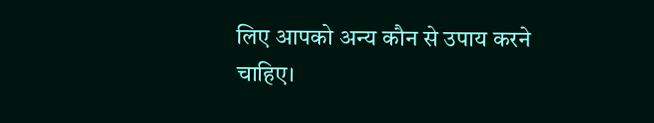लिए आपको अन्य कौन से उपाय करने चाहिए।